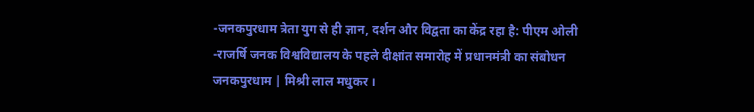-जनकपुरधाम त्रेता युग से ही ज्ञान, दर्शन और विद्वता का केंद्र रहा है: पीएम ओली
-राजर्षि जनक विश्वविद्यालय के पहले दीक्षांत समारोह में प्रधानमंत्री का संबोधन
जनकपुरधाम | मिश्री लाल मधुकर ।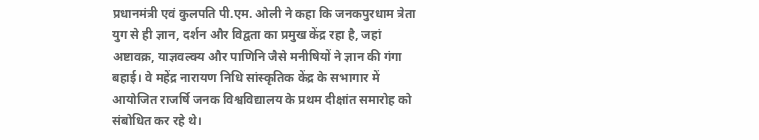प्रधानमंत्री एवं कुलपति पी.एम. ओली ने कहा कि जनकपुरधाम त्रेता युग से ही ज्ञान, दर्शन और विद्वता का प्रमुख केंद्र रहा है, जहां अष्टावक्र, याज्ञवल्क्य और पाणिनि जैसे मनीषियों ने ज्ञान की गंगा बहाई। वे महेंद्र नारायण निधि सांस्कृतिक केंद्र के सभागार में आयोजित राजर्षि जनक विश्वविद्यालय के प्रथम दीक्षांत समारोह को संबोधित कर रहे थे।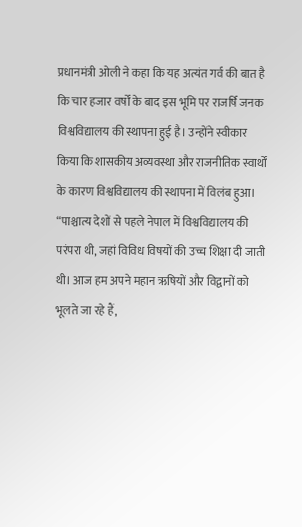प्रधानमंत्री ओली ने कहा कि यह अत्यंत गर्व की बात है कि चार हजार वर्षों के बाद इस भूमि पर राजर्षि जनक विश्वविद्यालय की स्थापना हुई है। उन्होंने स्वीकार किया कि शासकीय अव्यवस्था और राजनीतिक स्वार्थों के कारण विश्वविद्यालय की स्थापना में विलंब हुआ।
“पाश्चात्य देशों से पहले नेपाल में विश्वविद्यालय की परंपरा थी, जहां विविध विषयों की उच्च शिक्षा दी जाती थी। आज हम अपने महान ऋषियों और विद्वानों को भूलते जा रहे हैं,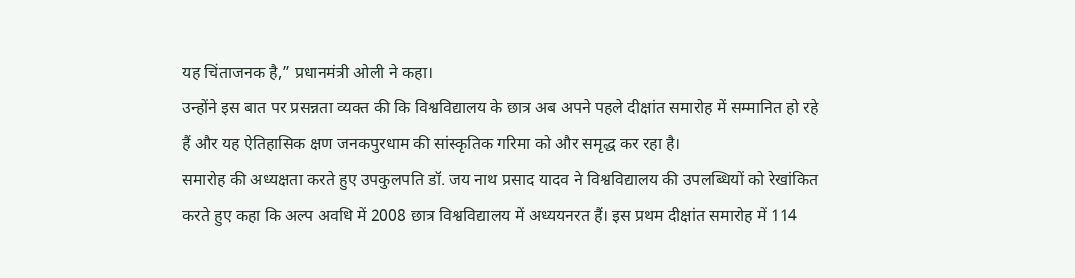यह चिंताजनक है,” प्रधानमंत्री ओली ने कहा।
उन्होंने इस बात पर प्रसन्नता व्यक्त की कि विश्वविद्यालय के छात्र अब अपने पहले दीक्षांत समारोह में सम्मानित हो रहे हैं और यह ऐतिहासिक क्षण जनकपुरधाम की सांस्कृतिक गरिमा को और समृद्ध कर रहा है।
समारोह की अध्यक्षता करते हुए उपकुलपति डॉ. जय नाथ प्रसाद यादव ने विश्वविद्यालय की उपलब्धियों को रेखांकित करते हुए कहा कि अल्प अवधि में 2008 छात्र विश्वविद्यालय में अध्ययनरत हैं। इस प्रथम दीक्षांत समारोह में 114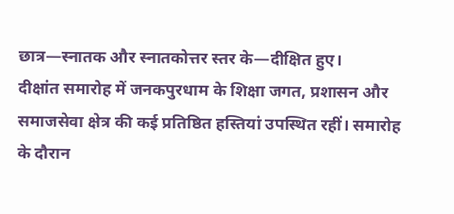छात्र—स्नातक और स्नातकोत्तर स्तर के—दीक्षित हुए।
दीक्षांत समारोह में जनकपुरधाम के शिक्षा जगत, प्रशासन और समाजसेवा क्षेत्र की कई प्रतिष्ठित हस्तियां उपस्थित रहीं। समारोह के दौरान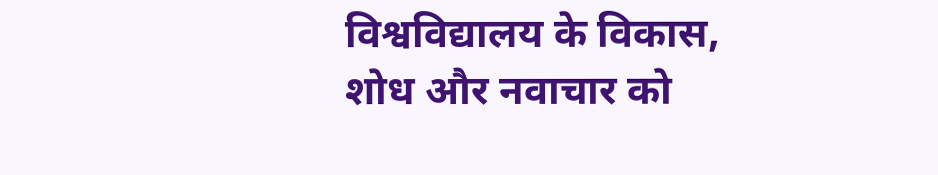विश्वविद्यालय के विकास, शोध और नवाचार को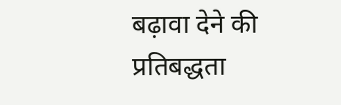बढ़ावा देने की प्रतिबद्धता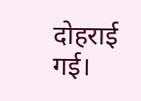दोहराई गई।